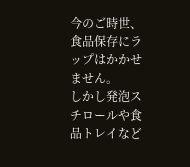今のご時世、食品保存にラップはかかせません。
しかし発泡スチロールや食品トレイなど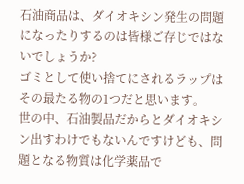石油商品は、ダイオキシン発生の問題になったりするのは皆様ご存じではないでしょうか?
ゴミとして使い捨てにされるラップはその最たる物の1つだと思います。
世の中、石油製品だからとダイオキシン出すわけでもないんですけども、問題となる物質は化学薬品で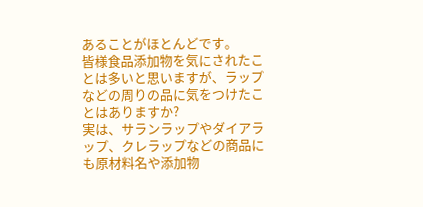あることがほとんどです。
皆様食品添加物を気にされたことは多いと思いますが、ラップなどの周りの品に気をつけたことはありますか?
実は、サランラップやダイアラップ、クレラップなどの商品にも原材料名や添加物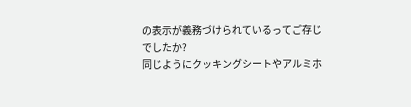の表示が義務づけられているってご存じでしたか?
同じようにクッキングシートやアルミホ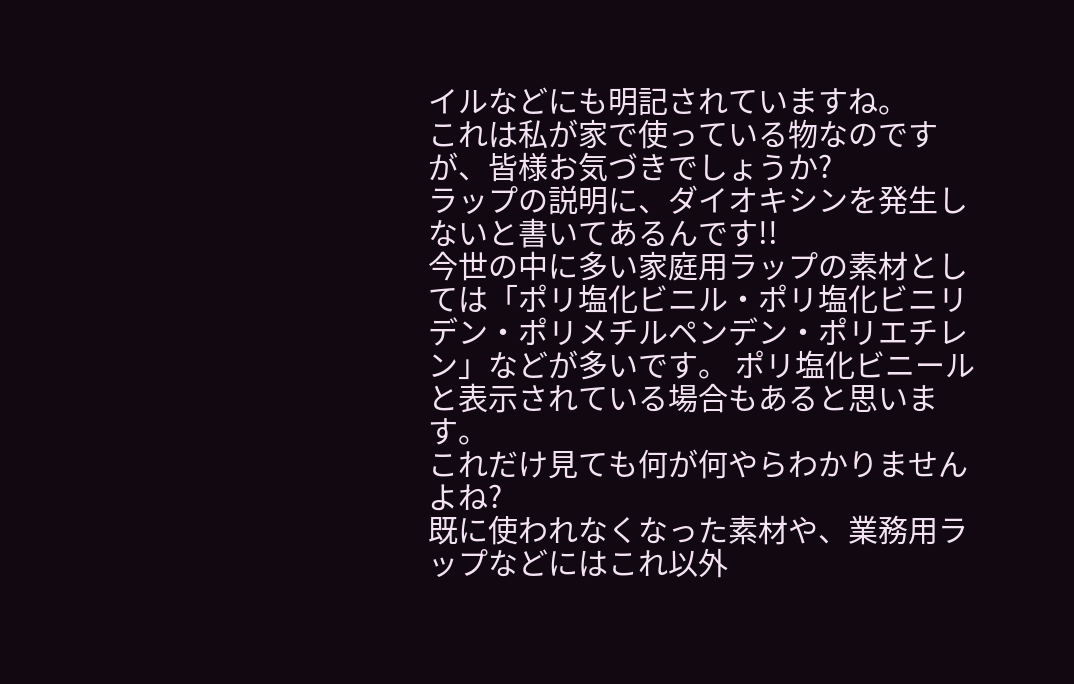イルなどにも明記されていますね。
これは私が家で使っている物なのですが、皆様お気づきでしょうか?
ラップの説明に、ダイオキシンを発生しないと書いてあるんです!!
今世の中に多い家庭用ラップの素材としては「ポリ塩化ビニル・ポリ塩化ビニリデン・ポリメチルペンデン・ポリエチレン」などが多いです。 ポリ塩化ビニールと表示されている場合もあると思います。
これだけ見ても何が何やらわかりませんよね?
既に使われなくなった素材や、業務用ラップなどにはこれ以外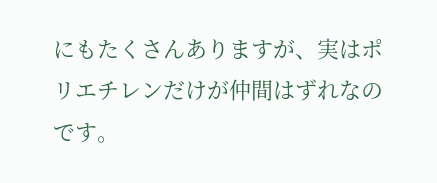にもたくさんありますが、実はポリエチレンだけが仲間はずれなのです。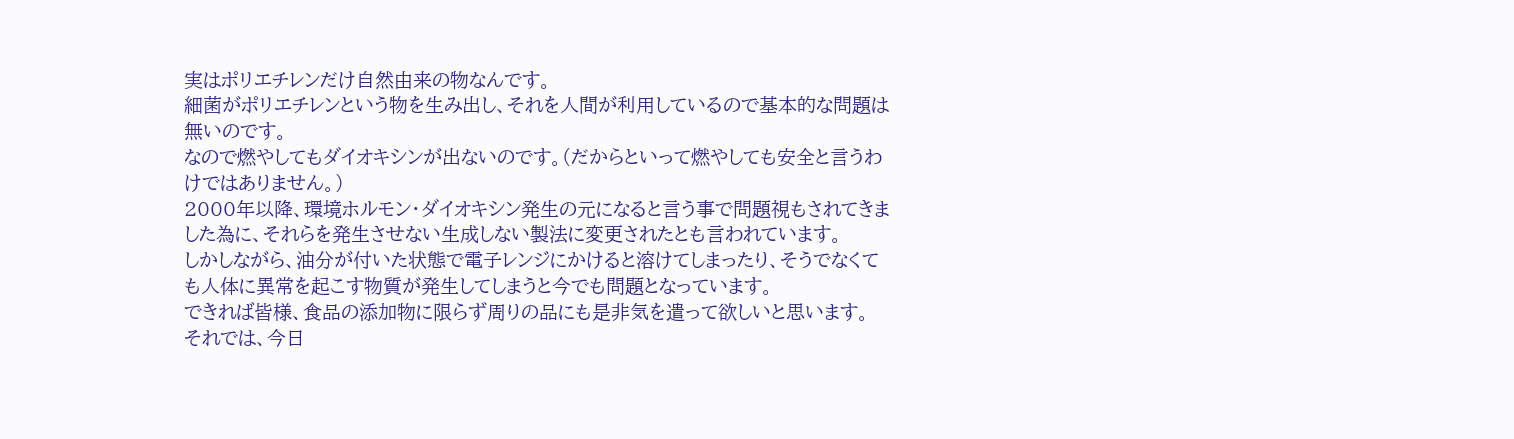実はポリエチレンだけ自然由来の物なんです。
細菌がポリエチレンという物を生み出し、それを人間が利用しているので基本的な問題は無いのです。
なので燃やしてもダイオキシンが出ないのです。(だからといって燃やしても安全と言うわけではありません。)
2000年以降、環境ホルモン・ダイオキシン発生の元になると言う事で問題視もされてきました為に、それらを発生させない生成しない製法に変更されたとも言われています。
しかしながら、油分が付いた状態で電子レンジにかけると溶けてしまったり、そうでなくても人体に異常を起こす物質が発生してしまうと今でも問題となっています。
できれば皆様、食品の添加物に限らず周りの品にも是非気を遣って欲しいと思います。
それでは、今日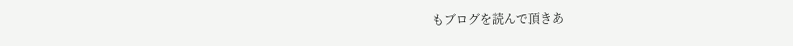もブログを読んで頂きあ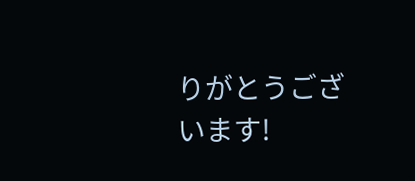りがとうございます!